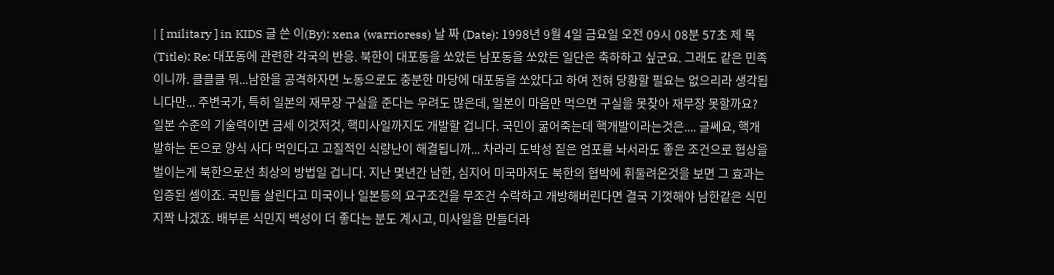| [ military ] in KIDS 글 쓴 이(By): xena (warrioress) 날 짜 (Date): 1998년 9월 4일 금요일 오전 09시 08분 57초 제 목(Title): Re: 대포동에 관련한 각국의 반응. 북한이 대포동을 쏘았든 남포동을 쏘았든 일단은 축하하고 싶군요. 그래도 같은 민족이니까. 클클클 뭐...남한을 공격하자면 노동으로도 충분한 마당에 대포동을 쏘았다고 하여 전혀 당황할 필요는 없으리라 생각됩니다만... 주변국가, 특히 일본의 재무장 구실을 준다는 우려도 많은데, 일본이 마음만 먹으면 구실을 못찾아 재무장 못할까요? 일본 수준의 기술력이면 금세 이것저것, 핵미사일까지도 개발할 겁니다. 국민이 굶어죽는데 핵개발이라는것은.... 글쎄요, 핵개발하는 돈으로 양식 사다 먹인다고 고질적인 식량난이 해결됩니까... 차라리 도박성 짙은 엄포를 놔서라도 좋은 조건으로 협상을 벌이는게 북한으로선 최상의 방법일 겁니다. 지난 몇년간 남한, 심지어 미국마저도 북한의 협박에 휘둘려온것을 보면 그 효과는 입증된 셈이죠. 국민들 살린다고 미국이나 일본등의 요구조건을 무조건 수락하고 개방해버린다면 결국 기껏해야 남한같은 식민지짝 나겠죠. 배부른 식민지 백성이 더 좋다는 분도 계시고, 미사일을 만들더라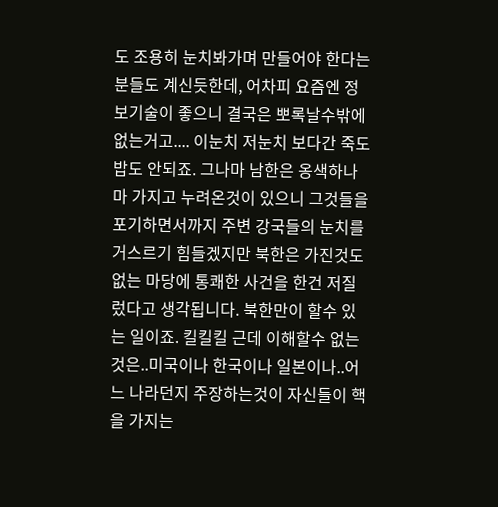도 조용히 눈치봐가며 만들어야 한다는 분들도 계신듯한데, 어차피 요즘엔 정보기술이 좋으니 결국은 뽀록날수밖에 없는거고.... 이눈치 저눈치 보다간 죽도 밥도 안되죠. 그나마 남한은 옹색하나마 가지고 누려온것이 있으니 그것들을 포기하면서까지 주변 강국들의 눈치를 거스르기 힘들겠지만 북한은 가진것도 없는 마당에 통쾌한 사건을 한건 저질렀다고 생각됩니다. 북한만이 할수 있는 일이죠. 킬킬킬 근데 이해할수 없는것은..미국이나 한국이나 일본이나..어느 나라던지 주장하는것이 자신들이 핵을 가지는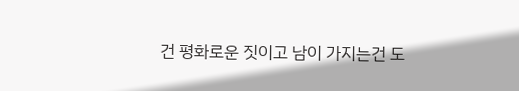건 평화로운 짓이고 남이 가지는건 도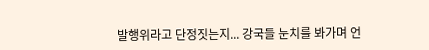발행위라고 단정짓는지... 강국들 눈치를 봐가며 언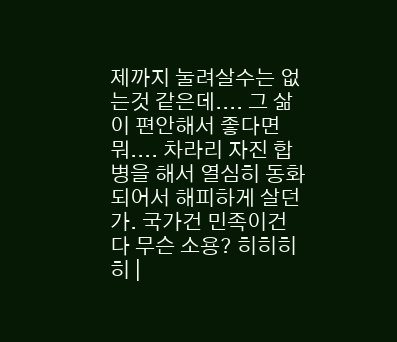제까지 눌려살수는 없는것 같은데.... 그 삶이 편안해서 좋다면 뭐.... 차라리 자진 합병을 해서 열심히 동화되어서 해피하게 살던가. 국가건 민족이건 다 무슨 소용? 히히히히 |